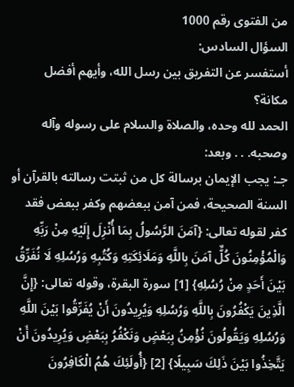من الفتوى رقم 1000
السؤال السادس:
أستفسر عن التفريق بين رسل الله، وأيهم أفضل مكانة؟
الحمد لله وحده، والصلاة والسلام على رسوله وآله وصحبه. . . وبعد:
جـ: يجب الإيمان برسالة كل من ثبتت رسالته بالقرآن أو السنة الصحيحة، فمن آمن ببعضهم وكفر ببعض فقد كفر لقوله تعالى: {آمَنَ الرَّسُولُ بِمَا أُنْزِلَ إِلَيْهِ مِنْ رَبِّهِ وَالْمُؤْمِنُونَ كُلٌّ آمَنَ بِاللَّهِ وَمَلَائِكَتِهِ وَكُتُبِهِ وَرُسُلِهِ لَا نُفَرِّقُ بَيْنَ أَحَدٍ مِنْ رُسُلِهِ} [1] سورة البقرة، وقوله تعالى: {إِنَّ الَّذِينَ يَكْفُرُونَ بِاللَّهِ وَرُسُلِهِ وَيُرِيدُونَ أَنْ يُفَرِّقُوا بَيْنَ اللَّهِ وَرُسُلِهِ وَيَقُولُونَ نُؤْمِنُ بِبَعْضٍ وَنَكْفُرُ بِبَعْضٍ وَيُرِيدُونَ أَنْ يَتَّخِذُوا بَيْنَ ذَلِكَ سَبِيلًا} [2] {أُولَئِكَ هُمُ الْكَافِرُونَ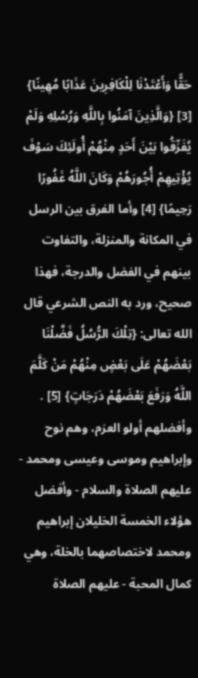حَقًّا وَأَعْتَدْنَا لِلْكَافِرِينَ عَذَابًا مُهِينًا} [3] {وَالَّذِينَ آمَنُوا بِاللَّهِ وَرُسُلِهِ وَلَمْ يُفَرِّقُوا بَيْنَ أَحَدٍ مِنْهُمْ أُولَئِكَ سَوْفَ يُؤْتِيهِمْ أُجُورَهُمْ وَكَانَ اللَّهُ غَفُورًا رَحِيمًا} [4] وأما الفرق بين الرسل في المكانة والمنزلة، والتفاوت بينهم في الفضل والدرجة، فهذا صحيح، ورد به النص الشرعي قال الله تعالى: {تِلْكَ الرُّسُلُ فَضَّلْنَا بَعْضَهُمْ عَلَى بَعْضٍ مِنْهُمْ مَنْ كَلَّمَ اللَّهُ وَرَفَعَ بَعْضَهُمْ دَرَجَاتٍ} [5] .
وأفضلهم أولو العزم، وهم نوح وإبراهيم وموسى وعيسى ومحمد - عليهم الصلاة والسلام - وأفضل هؤلاء الخمسة الخليلان إبراهيم ومحمد لاختصاصهما بالخلة، وهي كمال المحبة - عليهم الصلاة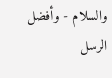والسلام - وأفضل الرسل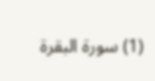(1) سورة البقرة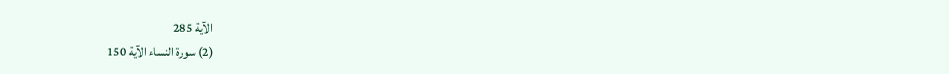الآية 285
(2) سورة النساء الآية 150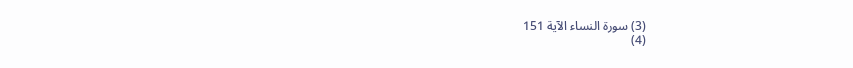(3) سورة النساء الآية 151
(4)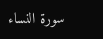سورة النساء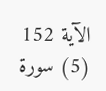الآية 152
(5) سورة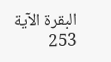البقرة الآية 253